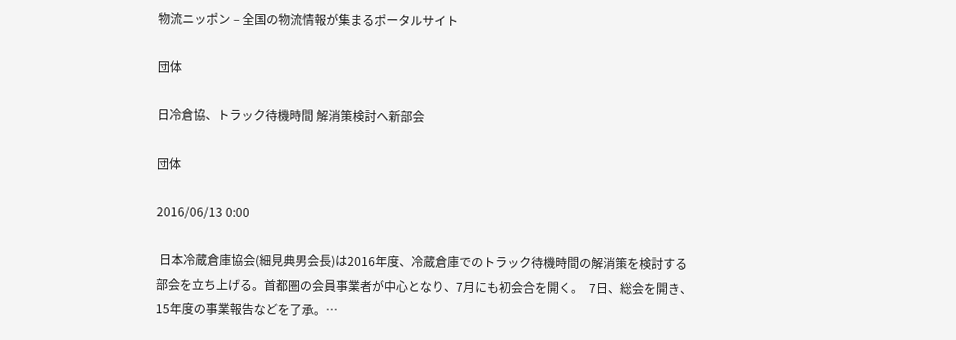物流ニッポン – 全国の物流情報が集まるポータルサイト

団体

日冷倉協、トラック待機時間 解消策検討へ新部会

団体

2016/06/13 0:00

 日本冷蔵倉庫協会(細見典男会長)は2016年度、冷蔵倉庫でのトラック待機時間の解消策を検討する部会を立ち上げる。首都圏の会員事業者が中心となり、7月にも初会合を開く。  7日、総会を開き、15年度の事業報告などを了承。…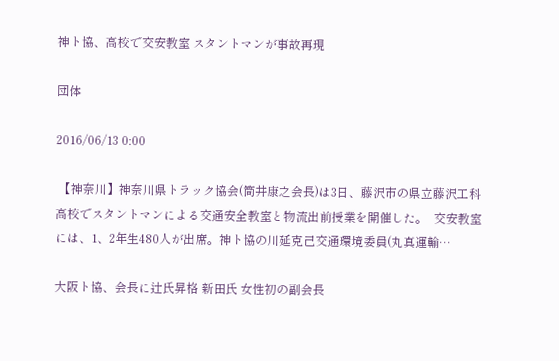神ト協、高校で交安教室 スタントマンが事故再現

団体

2016/06/13 0:00

 【神奈川】神奈川県トラック協会(筒井康之会長)は3日、藤沢市の県立藤沢工科高校でスタントマンによる交通安全教室と物流出前授業を開催した。  交安教室には、1、2年生480人が出席。神ト協の川延克己交通環境委員(丸真運輸…

大阪ト協、会長に辻氏昇格 新田氏 女性初の副会長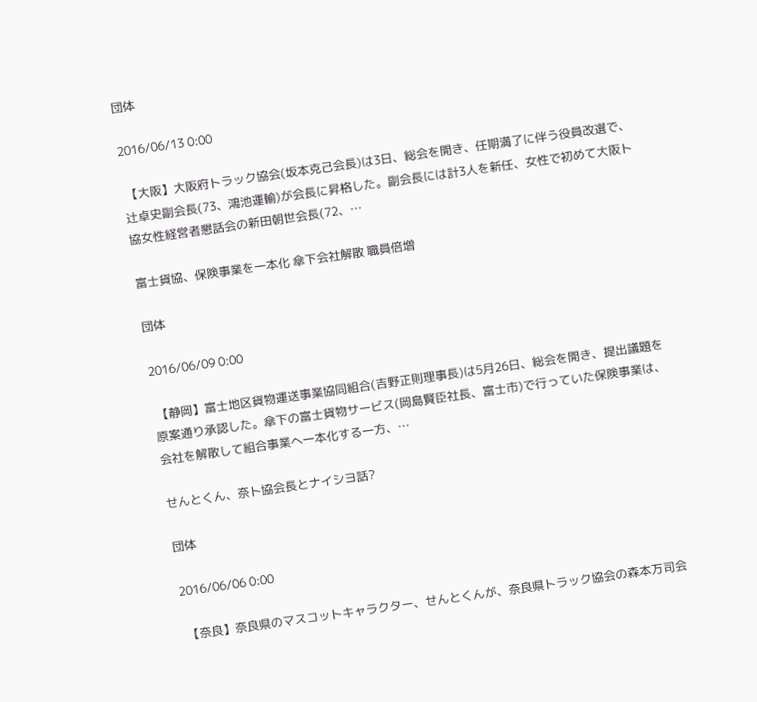団体

2016/06/13 0:00

 【大阪】大阪府トラック協会(坂本克己会長)は3日、総会を開き、任期満了に伴う役員改選で、辻卓史副会長(73、鴻池運輸)が会長に昇格した。副会長には計3人を新任、女性で初めて大阪ト協女性経営者懇話会の新田朝世会長(72、…

富士貨協、保険事業を一本化 傘下会社解散 職員倍増

団体

2016/06/09 0:00

 【静岡】富士地区貨物運送事業協同組合(吉野正則理事長)は5月26日、総会を開き、提出議題を原案通り承認した。傘下の富士貨物サービス(岡島賢臣社長、富士市)で行っていた保険事業は、会社を解散して組合事業へ一本化する一方、…

せんとくん、奈ト協会長とナイシヨ話?

団体

2016/06/06 0:00

 【奈良】奈良県のマスコットキャラクター、せんとくんが、奈良県トラック協会の森本万司会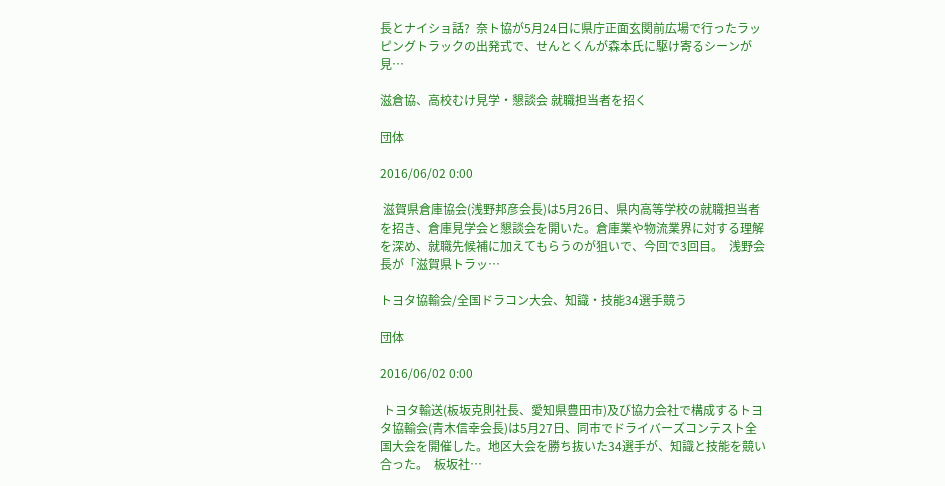長とナイショ話?  奈ト協が5月24日に県庁正面玄関前広場で行ったラッピングトラックの出発式で、せんとくんが森本氏に駆け寄るシーンが見…

滋倉協、高校むけ見学・懇談会 就職担当者を招く

団体

2016/06/02 0:00

 滋賀県倉庫協会(浅野邦彦会長)は5月26日、県内高等学校の就職担当者を招き、倉庫見学会と懇談会を開いた。倉庫業や物流業界に対する理解を深め、就職先候補に加えてもらうのが狙いで、今回で3回目。  浅野会長が「滋賀県トラッ…

トヨタ協輸会/全国ドラコン大会、知識・技能34選手競う

団体

2016/06/02 0:00

 トヨタ輸送(板坂克則社長、愛知県豊田市)及び協力会社で構成するトヨタ協輸会(青木信幸会長)は5月27日、同市でドライバーズコンテスト全国大会を開催した。地区大会を勝ち抜いた34選手が、知識と技能を競い合った。  板坂社…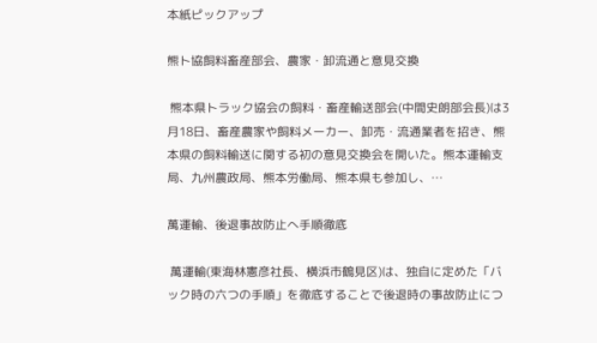本紙ピックアップ

熊ト協飼料畜産部会、農家・卸流通と意見交換

 熊本県トラック協会の飼料・畜産輸送部会(中間史朗部会長)は3月18日、畜産農家や飼料メーカー、卸売・流通業者を招き、熊本県の飼料輸送に関する初の意見交換会を開いた。熊本運輸支局、九州農政局、熊本労働局、熊本県も参加し、…

萬運輸、後退事故防止へ手順徹底

 萬運輸(東海林憲彦社長、横浜市鶴見区)は、独自に定めた「バック時の六つの手順」を徹底することで後退時の事故防止につ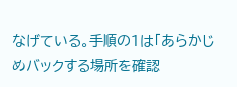なげている。手順の1は「あらかじめバックする場所を確認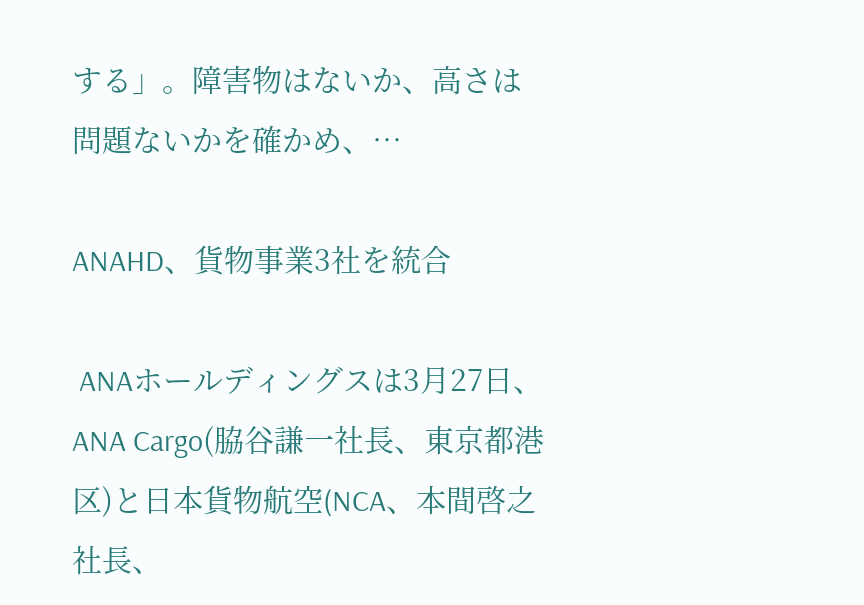する」。障害物はないか、高さは問題ないかを確かめ、…

ANAHD、貨物事業3社を統合

 ANAホールディングスは3月27日、ANA Cargo(脇谷謙一社長、東京都港区)と日本貨物航空(NCA、本間啓之社長、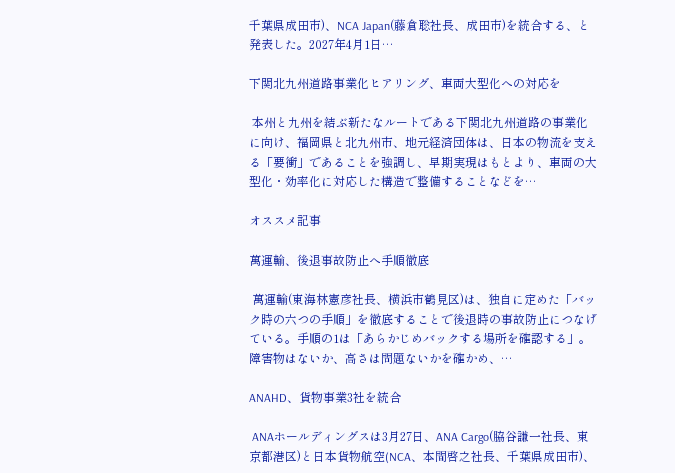千葉県成田市)、NCA Japan(藤倉聡社長、成田市)を統合する、と発表した。2027年4月1日…

下関北九州道路事業化ヒアリング、車両大型化への対応を

 本州と九州を結ぶ新たなルートである下関北九州道路の事業化に向け、福岡県と北九州市、地元経済団体は、日本の物流を支える「要衝」であることを強調し、早期実現はもとより、車両の大型化・効率化に対応した構造で整備することなどを…

オススメ記事

萬運輸、後退事故防止へ手順徹底

 萬運輸(東海林憲彦社長、横浜市鶴見区)は、独自に定めた「バック時の六つの手順」を徹底することで後退時の事故防止につなげている。手順の1は「あらかじめバックする場所を確認する」。障害物はないか、高さは問題ないかを確かめ、…

ANAHD、貨物事業3社を統合

 ANAホールディングスは3月27日、ANA Cargo(脇谷謙一社長、東京都港区)と日本貨物航空(NCA、本間啓之社長、千葉県成田市)、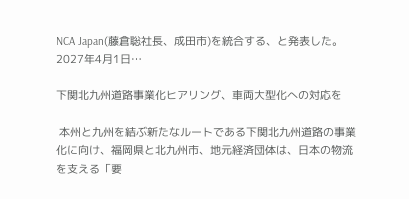NCA Japan(藤倉聡社長、成田市)を統合する、と発表した。2027年4月1日…

下関北九州道路事業化ヒアリング、車両大型化への対応を

 本州と九州を結ぶ新たなルートである下関北九州道路の事業化に向け、福岡県と北九州市、地元経済団体は、日本の物流を支える「要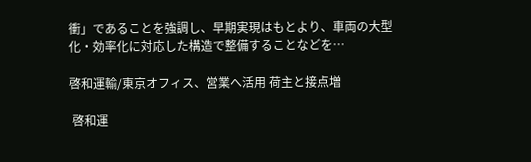衝」であることを強調し、早期実現はもとより、車両の大型化・効率化に対応した構造で整備することなどを…

啓和運輸/東京オフィス、営業へ活用 荷主と接点増

 啓和運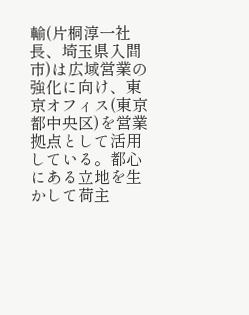輸(片桐淳一社長、埼玉県入間市)は広域営業の強化に向け、東京オフィス(東京都中央区)を営業拠点として活用している。都心にある立地を生かして荷主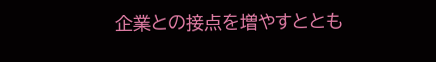企業との接点を増やすととも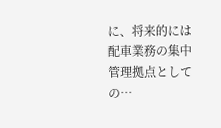に、将来的には配車業務の集中管理拠点としての…